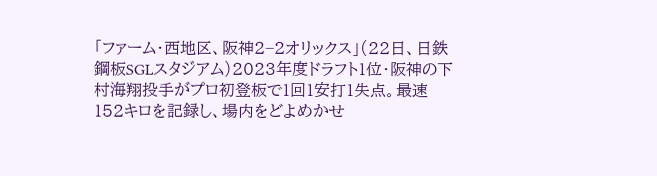「ファーム・西地区、阪神2−2オリックス」(22日、日鉄鋼板SGLスタジアム)2023年度ドラフト1位・阪神の下村海翔投手がプロ初登板で1回1安打1失点。最速152キロを記録し、場内をどよめかせ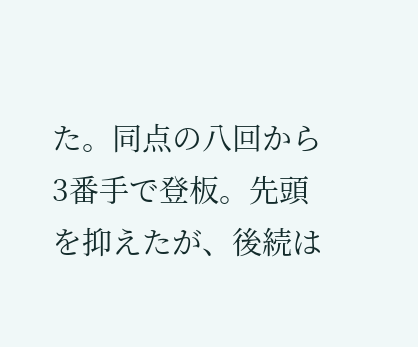た。同点の八回から3番手で登板。先頭を抑えたが、後続は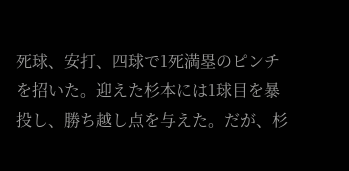死球、安打、四球で1死満塁のピンチを招いた。迎えた杉本には1球目を暴投し、勝ち越し点を与えた。だが、杉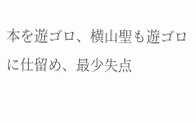本を遊ゴロ、横山聖も遊ゴロに仕留め、最少失点